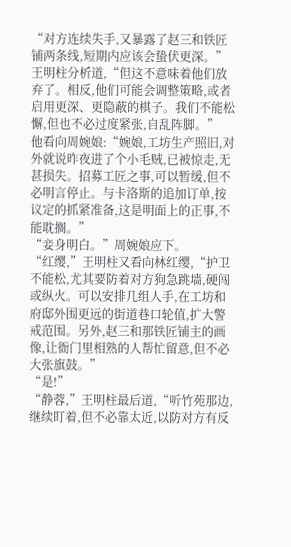“对方连续失手,又暴露了赵三和铁匠铺两条线,短期内应该会蛰伏更深。”王明柱分析道,“但这不意味着他们放弃了。相反,他们可能会调整策略,或者启用更深、更隐蔽的棋子。我们不能松懈,但也不必过度紧张,自乱阵脚。”
他看向周婉娘:“婉娘,工坊生产照旧,对外就说昨夜进了个小毛贼,已被惊走,无甚损失。招募工匠之事,可以暂缓,但不必明言停止。与卡洛斯的追加订单,按议定的抓紧准备,这是明面上的正事,不能耽搁。”
“妾身明白。”周婉娘应下。
“红缨,”王明柱又看向林红缨,“护卫不能松,尤其要防着对方狗急跳墙,硬闯或纵火。可以安排几组人手,在工坊和府邸外围更远的街道巷口轮值,扩大警戒范围。另外,赵三和那铁匠铺主的画像,让衙门里相熟的人帮忙留意,但不必大张旗鼓。”
“是!”
“静蓉,”王明柱最后道,“听竹苑那边,继续盯着,但不必靠太近,以防对方有反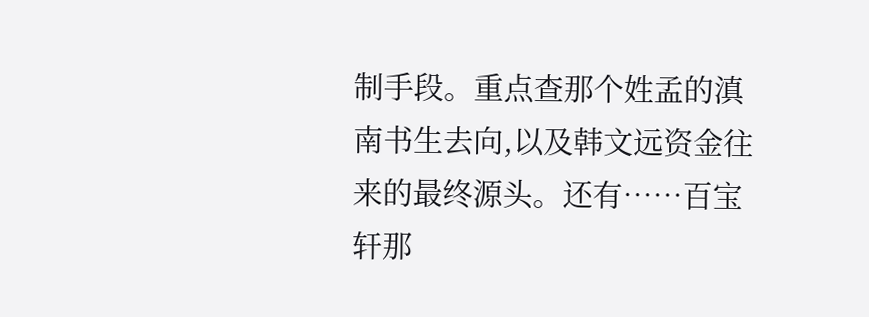制手段。重点查那个姓孟的滇南书生去向,以及韩文远资金往来的最终源头。还有……百宝轩那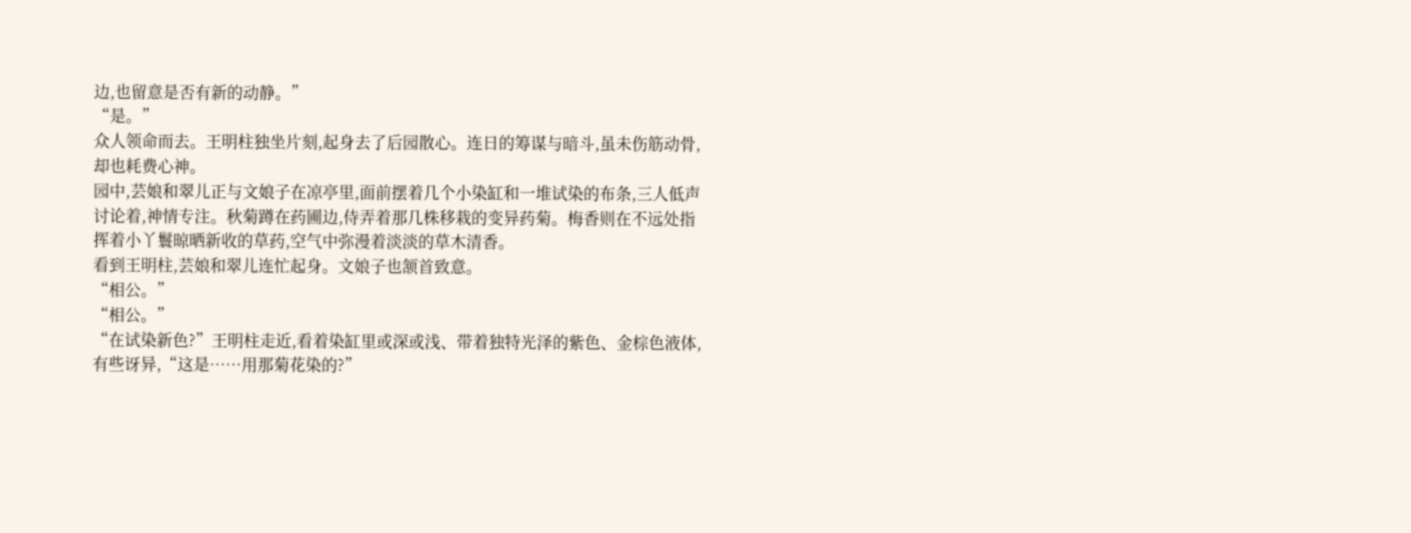边,也留意是否有新的动静。”
“是。”
众人领命而去。王明柱独坐片刻,起身去了后园散心。连日的筹谋与暗斗,虽未伤筋动骨,却也耗费心神。
园中,芸娘和翠儿正与文娘子在凉亭里,面前摆着几个小染缸和一堆试染的布条,三人低声讨论着,神情专注。秋菊蹲在药圃边,侍弄着那几株移栽的变异药菊。梅香则在不远处指挥着小丫鬟晾晒新收的草药,空气中弥漫着淡淡的草木清香。
看到王明柱,芸娘和翠儿连忙起身。文娘子也颔首致意。
“相公。”
“相公。”
“在试染新色?”王明柱走近,看着染缸里或深或浅、带着独特光泽的紫色、金棕色液体,有些讶异,“这是……用那菊花染的?”